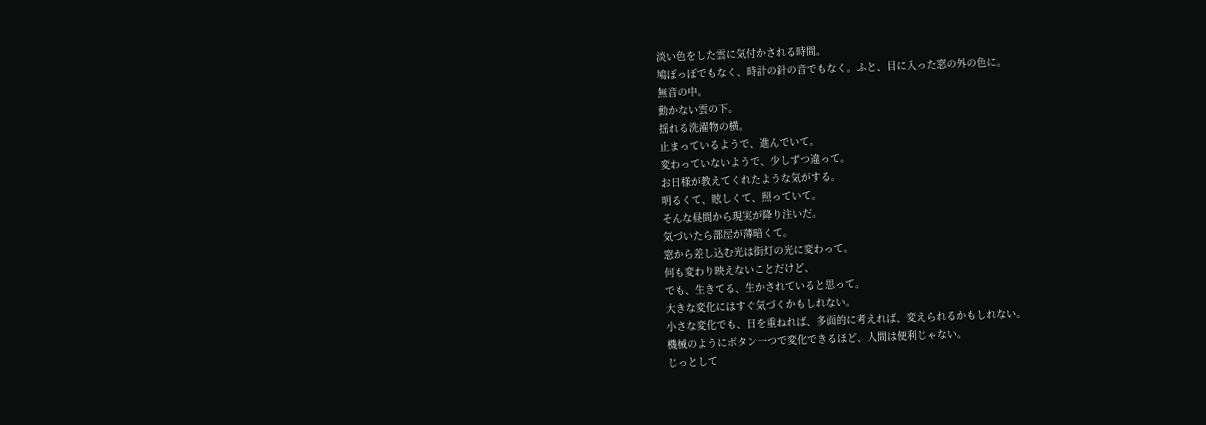淡い色をした雲に気付かされる時間。
鳩ぽっぽでもなく、時計の針の音でもなく。ふと、目に入った窓の外の色に。
無音の中。
動かない雲の下。
揺れる洗濯物の横。
止まっているようで、進んでいて。
変わっていないようで、少しずつ違って。
お日様が教えてくれたような気がする。
明るくて、眩しくて、照っていて。
そんな昼間から現実が降り注いだ。
気づいたら部屋が薄暗くて。
窓から差し込む光は街灯の光に変わって。
何も変わり映えないことだけど、
でも、生きてる、生かされていると思って。
大きな変化にはすぐ気づくかもしれない。
小さな変化でも、日を重ねれば、多面的に考えれば、変えられるかもしれない。
機械のようにボタン一つで変化できるほど、人間は便利じゃない。
じっとして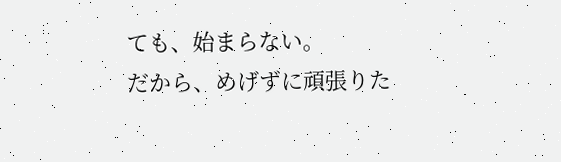ても、始まらない。
だから、めげずに頑張りた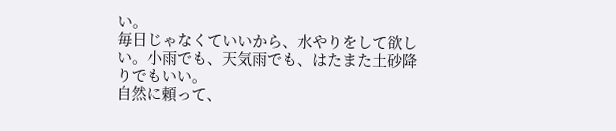い。
毎日じゃなくていいから、水やりをして欲しい。小雨でも、天気雨でも、はたまた土砂降りでもいい。
自然に頼って、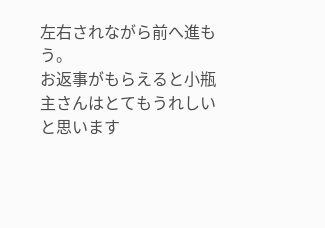左右されながら前へ進もう。
お返事がもらえると小瓶主さんはとてもうれしいと思います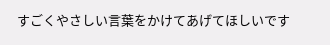すごくやさしい言葉をかけてあげてほしいです